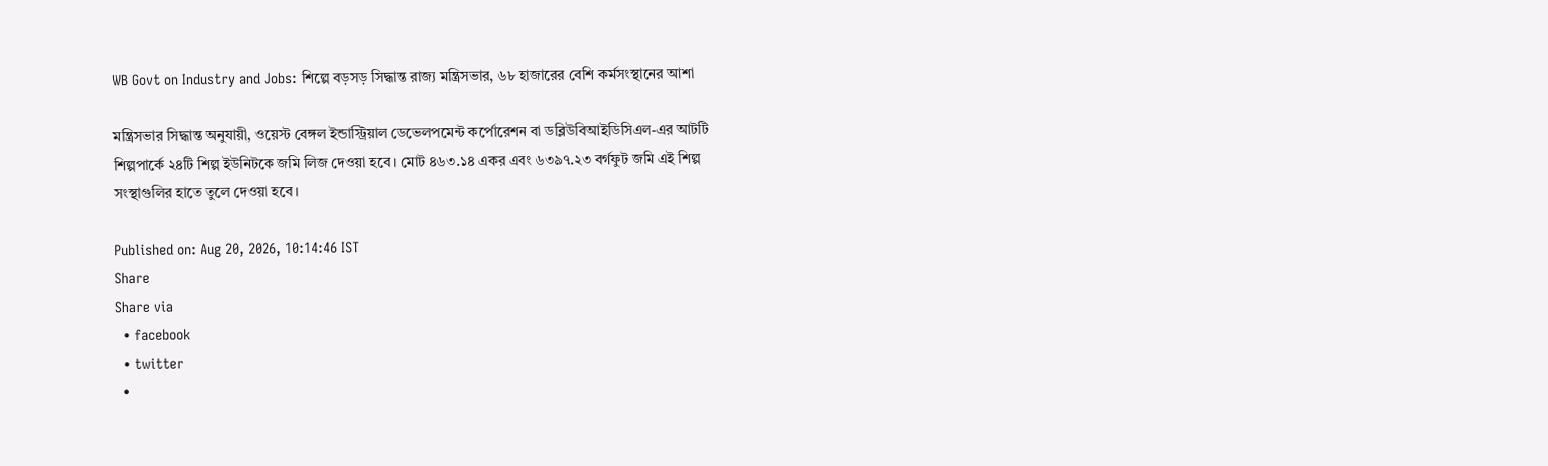WB Govt on Industry and Jobs: শিল্পে বড়সড় সিদ্ধান্ত রাজ্য মন্ত্রিসভার, ৬৮ হাজারের বেশি কর্মসংস্থানের আশা

মন্ত্রিসভার সিদ্ধান্ত অনুযায়ী, ওয়েস্ট বেঙ্গল ইন্ডাস্ট্রিয়াল ডেভেলপমেন্ট কর্পোরেশন বা ডব্লিউবিআইডিসিএল-এর আটটি শিল্পপার্কে ২৪টি শিল্প ইউনিটকে জমি লিজ দেওয়া হবে। মোট ৪৬৩.১৪ একর এবং ৬৩৯৭.২৩ বর্গফুট জমি এই শিল্প সংস্থাগুলির হাতে তুলে দেওয়া হবে।

Published on: Aug 20, 2026, 10:14:46 IST
Share
Share via
  • facebook
  • twitter
  •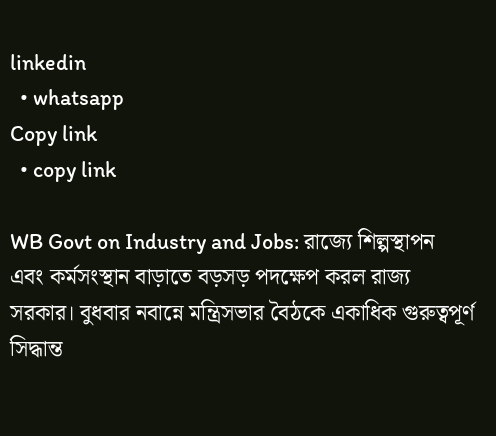linkedin
  • whatsapp
Copy link
  • copy link

WB Govt on Industry and Jobs: রাজ্যে শিল্পস্থাপন এবং কর্মসংস্থান বাড়াতে বড়সড় পদক্ষেপ করল রাজ্য সরকার। বুধবার নবান্নে মন্ত্রিসভার বৈঠকে একাধিক গুরুত্বপূর্ণ সিদ্ধান্ত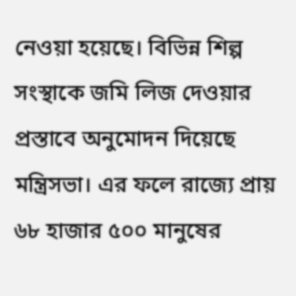নেওয়া হয়েছে। বিভিন্ন শিল্প সংস্থাকে জমি লিজ দেওয়ার প্রস্তাবে অনুমোদন দিয়েছে মন্ত্রিসভা। এর ফলে রাজ্যে প্রায় ৬৮ হাজার ৫০০ মানুষের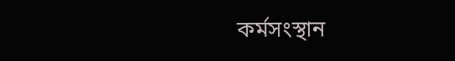কর্মসংস্থান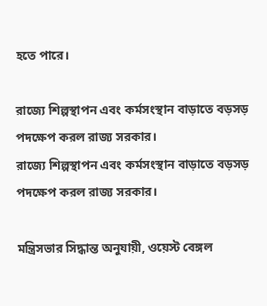হতে পারে।

রাজ্যে শিল্পস্থাপন এবং কর্মসংস্থান বাড়াতে বড়সড় পদক্ষেপ করল রাজ্য সরকার।
রাজ্যে শিল্পস্থাপন এবং কর্মসংস্থান বাড়াতে বড়সড় পদক্ষেপ করল রাজ্য সরকার।

মন্ত্রিসভার সিদ্ধান্ত অনুযায়ী, ওয়েস্ট বেঙ্গল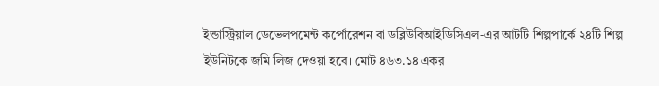ইন্ডাস্ট্রিয়াল ডেভেলপমেন্ট কর্পোরেশন বা ডব্লিউবিআইডিসিএল-এর আটটি শিল্পপার্কে ২৪টি শিল্প ইউনিটকে জমি লিজ দেওয়া হবে। মোট ৪৬৩.১৪ একর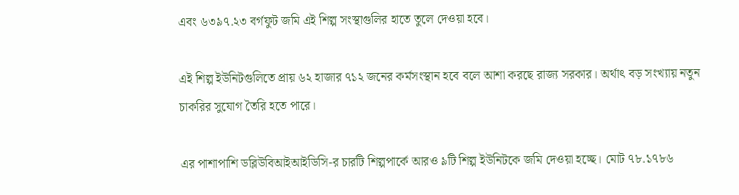এবং ৬৩৯৭.২৩ বর্গফুট জমি এই শিল্প সংস্থাগুলির হাতে তুলে দেওয়া হবে।

এই শিল্প ইউনিটগুলিতে প্রায় ৬২ হাজার ৭১২ জনের কর্মসংস্থান হবে বলে আশা করছে রাজ্য সরকার। অর্থাৎ বড় সংখ্যায় নতুন চাকরির সুযোগ তৈরি হতে পারে।

এর পাশাপাশি ডব্লিউবিআইআইডিসি-র চারটি শিল্পপার্কে আরও ৯টি শিল্প ইউনিটকে জমি দেওয়া হচ্ছে। মোট ৭৮.১৭৮৬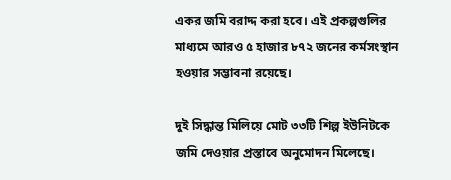একর জমি বরাদ্দ করা হবে। এই প্রকল্পগুলির মাধ্যমে আরও ৫ হাজার ৮৭২ জনের কর্মসংস্থান হওয়ার সম্ভাবনা রয়েছে।

দুই সিদ্ধান্ত মিলিয়ে মোট ৩৩টি শিল্প ইউনিটকে জমি দেওয়ার প্রস্তাবে অনুমোদন মিলেছে।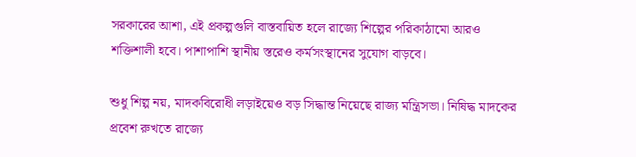সরকারের আশা, এই প্রকল্পগুলি বাস্তবায়িত হলে রাজ্যে শিল্পের পরিকাঠামো আরও শক্তিশালী হবে। পাশাপাশি স্থানীয় স্তরেও কর্মসংস্থানের সুযোগ বাড়বে।

শুধু শিল্প নয়, মাদকবিরোধী লড়াইয়েও বড় সিদ্ধান্ত নিয়েছে রাজ্য মন্ত্রিসভা। নিষিদ্ধ মাদকের প্রবেশ রুখতে রাজ্যে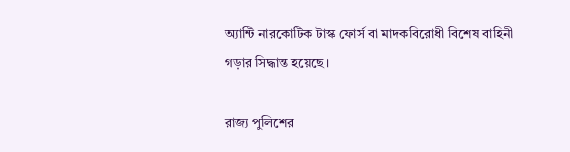অ্যান্টি নারকোটিক টাস্ক ফোর্স বা মাদকবিরোধী বিশেষ বাহিনী গড়ার সিদ্ধান্ত হয়েছে।

রাজ্য পুলিশের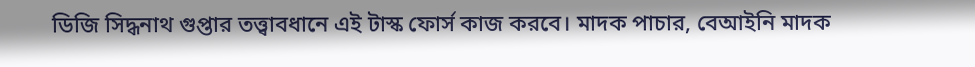ডিজি সিদ্ধনাথ গুপ্তার তত্ত্বাবধানে এই টাস্ক ফোর্স কাজ করবে। মাদক পাচার, বেআইনি মাদক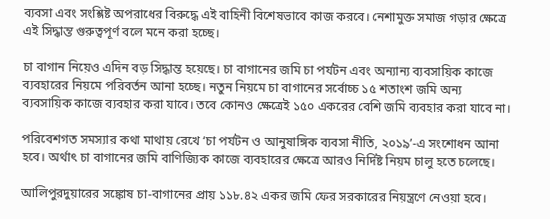ব্যবসা এবং সংশ্লিষ্ট অপরাধের বিরুদ্ধে এই বাহিনী বিশেষভাবে কাজ করবে। নেশামুক্ত সমাজ গড়ার ক্ষেত্রে এই সিদ্ধান্ত গুরুত্বপূর্ণ বলে মনে করা হচ্ছে।

চা বাগান নিয়েও এদিন বড় সিদ্ধান্ত হয়েছে। চা বাগানের জমি চা পর্যটন এবং অন্যান্য ব্যবসায়িক কাজে ব্যবহারের নিয়মে পরিবর্তন আনা হচ্ছে। নতুন নিয়মে চা বাগানের সর্বোচ্চ ১৫ শতাংশ জমি অন্য ব্যবসায়িক কাজে ব্যবহার করা যাবে। তবে কোনও ক্ষেত্রেই ১৫০ একরের বেশি জমি ব্যবহার করা যাবে না।

পরিবেশগত সমস্যার কথা মাথায় রেখে ‘চা পর্যটন ও আনুষাঙ্গিক ব্যবসা নীতি, ২০১৯’-এ সংশোধন আনা হবে। অর্থাৎ চা বাগানের জমি বাণিজ্যিক কাজে ব্যবহারের ক্ষেত্রে আরও নির্দিষ্ট নিয়ম চালু হতে চলেছে।

আলিপুরদুয়ারের সঙ্কোষ চা-বাগানের প্রায় ১১৮.৪২ একর জমি ফের সরকারের নিয়ন্ত্রণে নেওয়া হবে।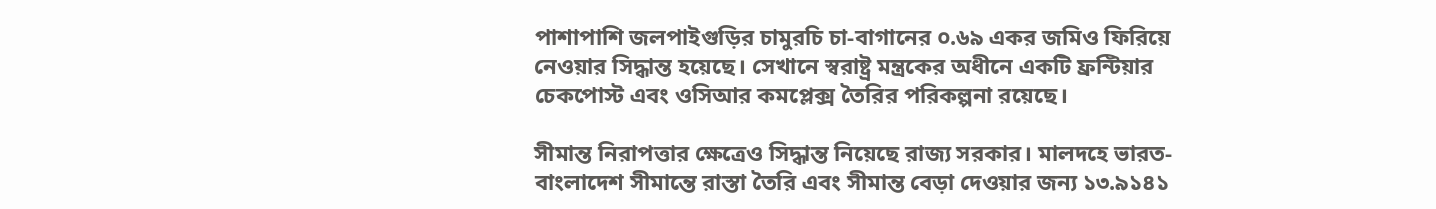পাশাপাশি জলপাইগুড়ির চামুরচি চা-বাগানের ০.৬৯ একর জমিও ফিরিয়ে নেওয়ার সিদ্ধান্ত হয়েছে। সেখানে স্বরাষ্ট্র মন্ত্রকের অধীনে একটি ফ্রন্টিয়ার চেকপোস্ট এবং ওসিআর কমপ্লেক্স তৈরির পরিকল্পনা রয়েছে।

সীমান্ত নিরাপত্তার ক্ষেত্রেও সিদ্ধান্ত নিয়েছে রাজ্য সরকার। মালদহে ভারত-বাংলাদেশ সীমান্তে রাস্তা তৈরি এবং সীমান্ত বেড়া দেওয়ার জন্য ১৩.৯১৪১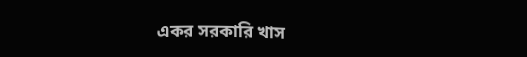একর সরকারি খাস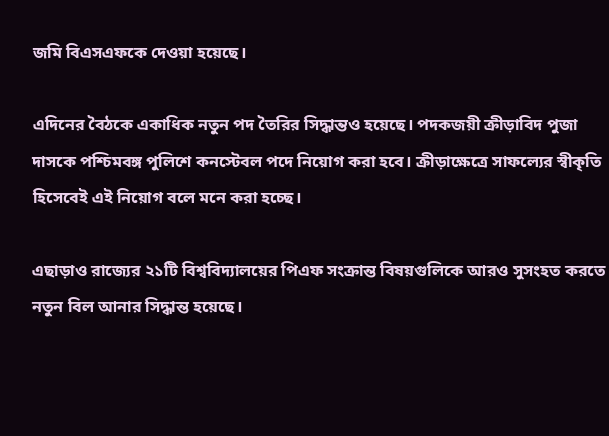জমি বিএসএফকে দেওয়া হয়েছে।

এদিনের বৈঠকে একাধিক নতুন পদ তৈরির সিদ্ধান্তও হয়েছে। পদকজয়ী ক্রীড়াবিদ পুজা দাসকে পশ্চিমবঙ্গ পুলিশে কনস্টেবল পদে নিয়োগ করা হবে। ক্রীড়াক্ষেত্রে সাফল্যের স্বীকৃতি হিসেবেই এই নিয়োগ বলে মনে করা হচ্ছে।

এছাড়াও রাজ্যের ২১টি বিশ্ববিদ্যালয়ের পিএফ সংক্রান্ত বিষয়গুলিকে আরও সুসংহত করতে নতুন বিল আনার সিদ্ধান্ত হয়েছে।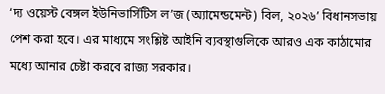‘দ্য ওয়েস্ট বেঙ্গল ইউনিভার্সিটিস ল’জ (অ্যামেন্ডমেন্ট) বিল, ২০২৬’ বিধানসভায় পেশ করা হবে। এর মাধ্যমে সংশ্লিষ্ট আইনি ব্যবস্থাগুলিকে আরও এক কাঠামোর মধ্যে আনার চেষ্টা করবে রাজ্য সরকার।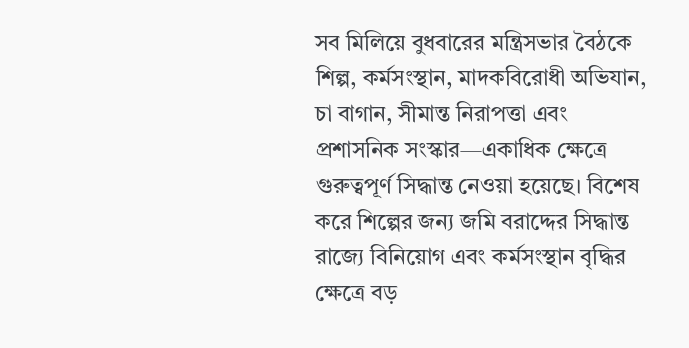সব মিলিয়ে বুধবারের মন্ত্রিসভার বৈঠকে শিল্প, কর্মসংস্থান, মাদকবিরোধী অভিযান, চা বাগান, সীমান্ত নিরাপত্তা এবং প্রশাসনিক সংস্কার—একাধিক ক্ষেত্রে গুরুত্বপূর্ণ সিদ্ধান্ত নেওয়া হয়েছে। বিশেষ করে শিল্পের জন্য জমি বরাদ্দের সিদ্ধান্ত রাজ্যে বিনিয়োগ এবং কর্মসংস্থান বৃদ্ধির ক্ষেত্রে বড়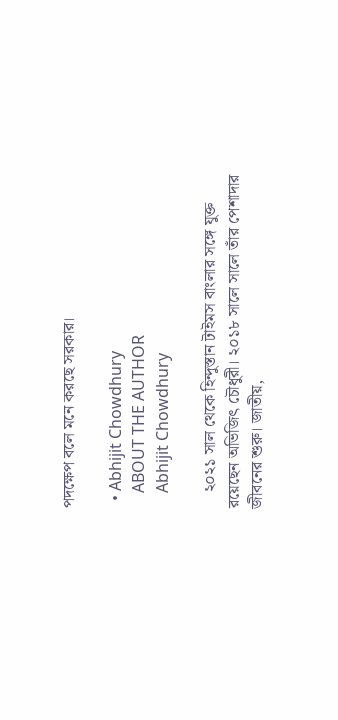পদক্ষেপ বলে মনে করছে সরকার।

  • Abhijit Chowdhury
    ABOUT THE AUTHOR
    Abhijit Chowdhury

    ২০২১ সাল থেকে হিন্দুস্তান টাইমস বাংলার সঙ্গে যুক্ত রয়েছেন অভিজিৎ চৌধুরী। ২০১৮ সালে সালে তাঁর পেশাদার জীবনের শুরু। জাতীয়,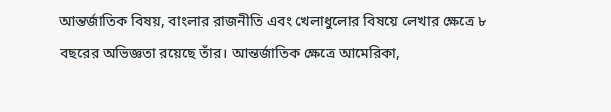আন্তর্জাতিক বিষয়, বাংলার রাজনীতি এবং খেলাধুলোর বিষয়ে লেখার ক্ষেত্রে ৮ বছরের অভিজ্ঞতা রয়েছে তাঁর। আন্তর্জাতিক ক্ষেত্রে আমেরিকা,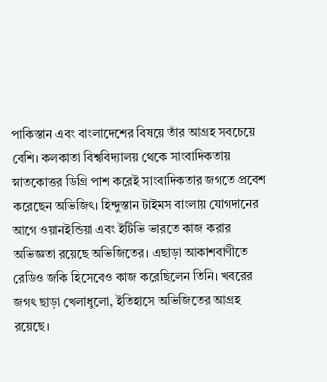পাকিস্তান এবং বাংলাদেশের বিষয়ে তাঁর আগ্রহ সবচেয়ে বেশি। কলকাতা বিশ্ববিদ্যালয় থেকে সাংবাদিকতায় স্নাতকোত্তর ডিগ্রি পাশ করেই সাংবাদিকতার জগতে প্রবেশ করেছেন অভিজিৎ। হিন্দুস্তান টাইমস বাংলায় যোগদানের আগে ওয়ানইন্ডিয়া এবং ইটিভি ভারতে কাজ করার অভিজ্ঞতা রয়েছে অভিজিতের। এছাড়া আকাশবাণীতে রেডিও জকি হিসেবেও কাজ করেছিলেন তিনি। খবরের জগৎ ছাড়া খেলাধুলো, ইতিহাসে অভিজিতের আগ্রহ রয়েছে।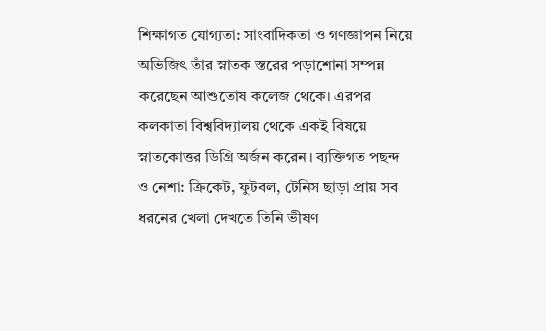শিক্ষাগত যোগ্যতা: সাংবাদিকতা ও গণজ্ঞাপন নিয়ে অভিজিৎ তাঁর স্নাতক স্তরের পড়াশোনা সম্পন্ন করেছেন আশুতোষ কলেজ থেকে। এরপর কলকাতা বিশ্ববিদ্যালয় থেকে একই বিষয়ে স্নাতকোত্তর ডিগ্রি অর্জন করেন। ব্যক্তিগত পছন্দ ও নেশা: ক্রিকেট, ফুটবল, টেনিস ছাড়া প্রায় সব ধরনের খেলা দেখতে তিনি ভীষণ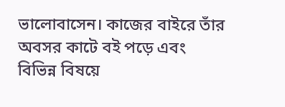ভালোবাসেন। কাজের বাইরে তাঁর অবসর কাটে বই পড়ে এবং বিভিন্ন বিষয়ে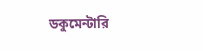ডকুমেন্টারি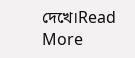দেখে।Read More